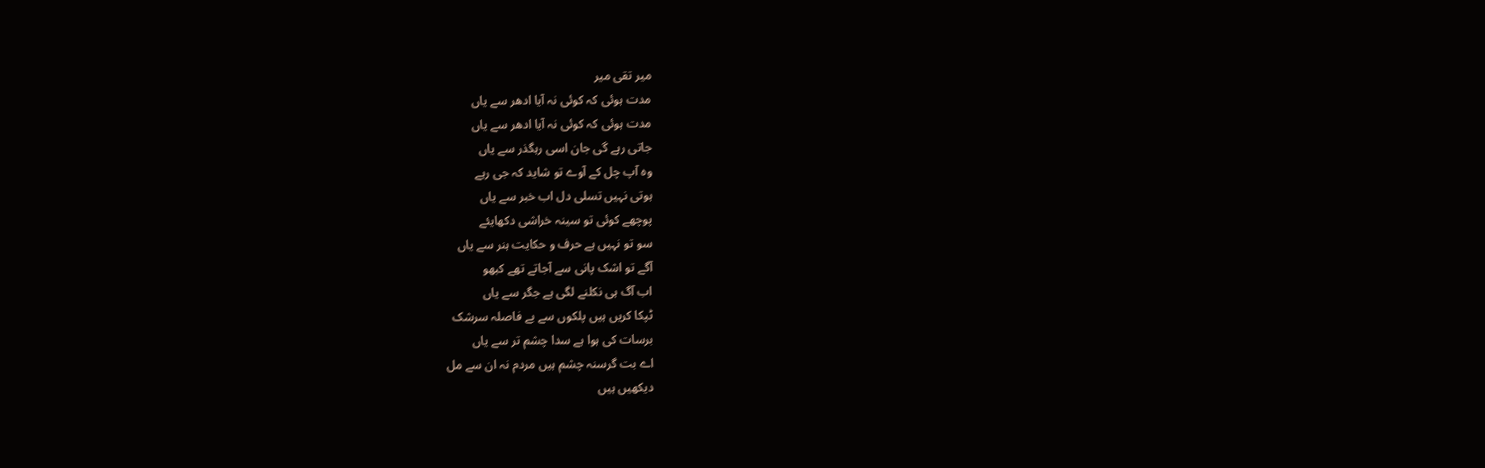میر تقی میر
مدت ہوئی کہ کوئی نہ آیا ادھر سے یاں
مدت ہوئی کہ کوئی نہ آیا ادھر سے یاں
جاتی رہے گی جان اسی رہگذر سے یاں
وہ آپ چل کے آوے تو شاید کہ جی رہے
ہوتی نہیں تسلی دل اب خبر سے یاں
پوچھے کوئی تو سینہ خراشی دکھایئے
سو تو نہیں ہے حرف و حکایت ہنر سے یاں
آگے تو اشک پانی سے آجاتے تھے کبھو
اب آگ ہی نکلنے لگی ہے جگر سے یاں
ٹپکا کریں ہیں پلکوں سے بے فاصلہ سرشک
برسات کی ہوا ہے سدا چشم تر سے یاں
اے بت گرسنہ چشم ہیں مردم نہ ان سے مل
دیکھیں ہیں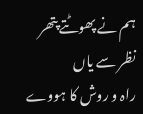ہم نے پھوٹتے پتھر نظر سے یاں
راہ و روش کا ہووے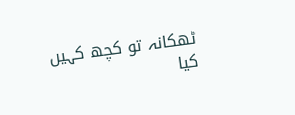ٹھکانہ تو کچھ کہیں
کیا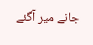جانے میر آگئے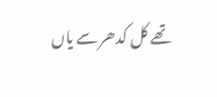تھے کل کدھر سے یاں